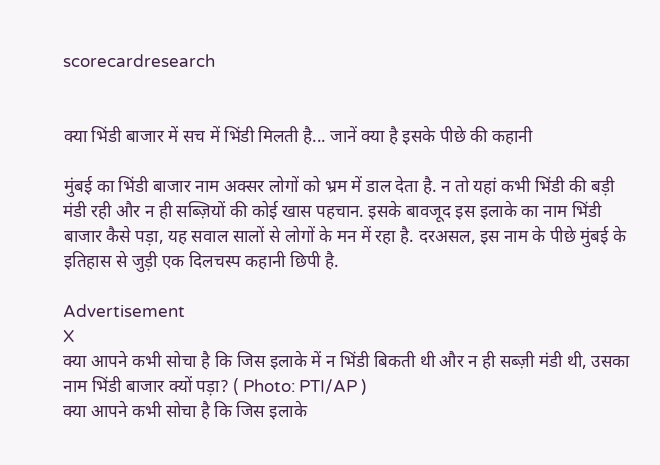scorecardresearch


क्या भिंडी बाजार में सच में भिंडी मिलती है... जानें क्या है इसके पीछे की कहानी

मुंबई का भिंडी बाजार नाम अक्सर लोगों को भ्रम में डाल देता है. न तो यहां कभी भिंडी की बड़ी मंडी रही और न ही सब्ज़ियों की कोई खास पहचान. इसके बावजूद इस इलाके का नाम भिंडी बाजार कैसे पड़ा, यह सवाल सालों से लोगों के मन में रहा है. दरअसल, इस नाम के पीछे मुंबई के इतिहास से जुड़ी एक दिलचस्प कहानी छिपी है.

Advertisement
X
क्या आपने कभी सोचा है कि जिस इलाके में न भिंडी बिकती थी और न ही सब्ज़ी मंडी थी, उसका नाम भिंडी बाजार क्यों पड़ा? ( Photo: PTI/AP )
क्या आपने कभी सोचा है कि जिस इलाके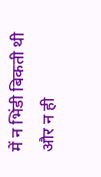में न भिंडी बिकती थी और न ही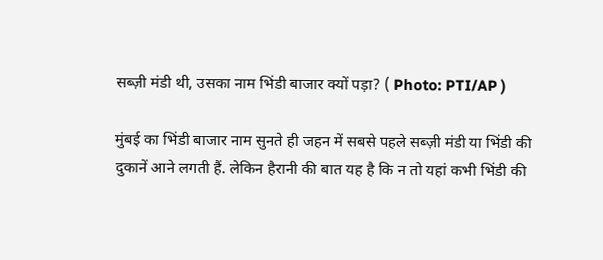सब्ज़ी मंडी थी, उसका नाम भिंडी बाजार क्यों पड़ा? ( Photo: PTI/AP )

मुंबई का भिंडी बाजार नाम सुनते ही जहन में सबसे पहले सब्ज़ी मंडी या भिंडी की दुकानें आने लगती हैं. लेकिन हैरानी की बात यह है कि न तो यहां कभी भिंडी की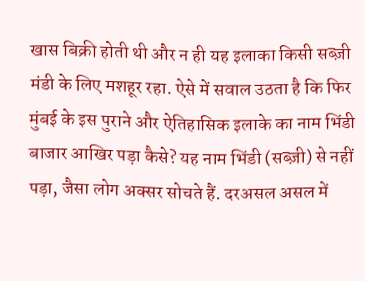खास बिक्री होती थी और न ही यह इलाका किसी सब्ज़ी मंडी के लिए मशहूर रहा. ऐसे में सवाल उठता है कि फिर मुंबई के इस पुराने और ऐतिहासिक इलाके का नाम भिंडी बाजार आखिर पड़ा कैसे? यह नाम भिंडी (सब्ज़ी) से नहीं पड़ा, जैसा लोग अक्सर सोचते हैं. दरअसल असल में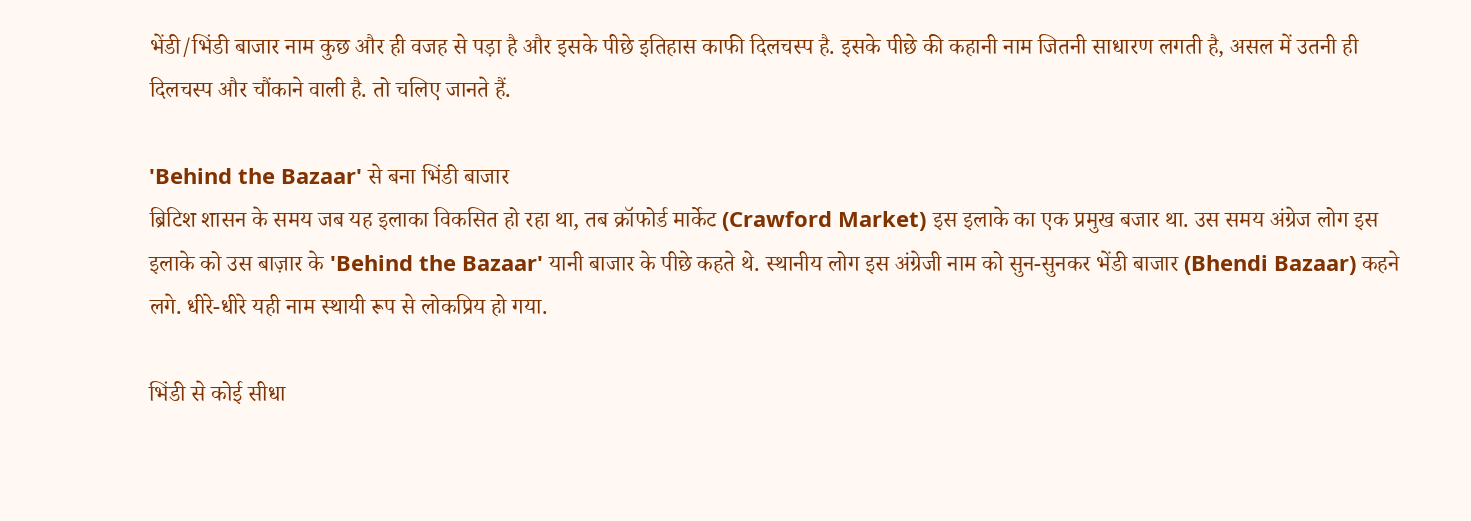भेंडी/भिंडी बाजार नाम कुछ और ही वजह से पड़ा है और इसके पीछे इतिहास काफी दिलचस्प है. इसके पीछे की कहानी नाम जितनी साधारण लगती है, असल में उतनी ही दिलचस्प और चौंकाने वाली है. तो चलिए जानते हैं.

'Behind the Bazaar' से बना भिंडी बाजार
ब्रिटिश शासन के समय जब यह इलाका विकसित हो रहा था, तब क्रॉफोर्ड मार्केट (Crawford Market) इस इलाके का एक प्रमुख बजार था. उस समय अंग्रेज लोग इस इलाके को उस बाज़ार के 'Behind the Bazaar' यानी बाजार के पीछे कहते थे. स्थानीय लोग इस अंग्रेजी नाम को सुन-सुनकर भेंडी बाजार (Bhendi Bazaar) कहने लगे. धीरे-धीरे यही नाम स्थायी रूप से लोकप्रिय हो गया.

भिंडी से कोई सीधा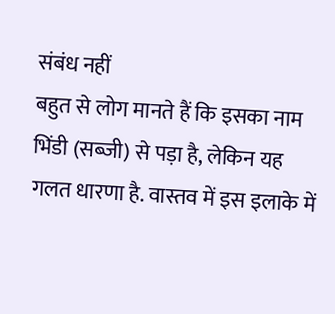संबंध नहीं
बहुत से लोग मानते हैं कि इसका नाम भिंडी (सब्जी) से पड़ा है, लेकिन यह गलत धारणा है. वास्तव में इस इलाके में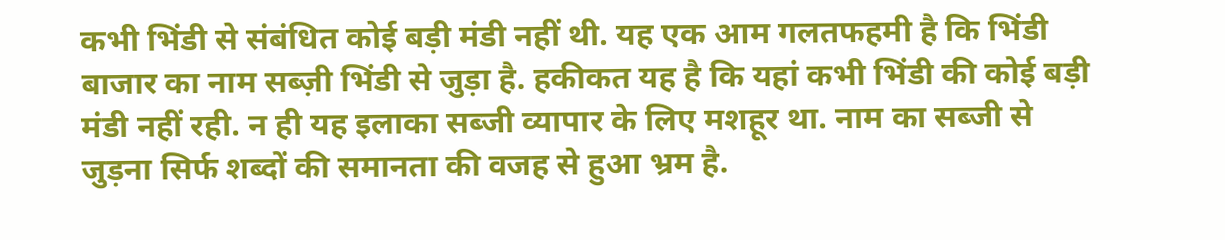कभी भिंडी से संबंधित कोई बड़ी मंडी नहीं थी. यह एक आम गलतफहमी है कि भिंडी बाजार का नाम सब्ज़ी भिंडी से जुड़ा है. हकीकत यह है कि यहां कभी भिंडी की कोई बड़ी मंडी नहीं रही. न ही यह इलाका सब्जी व्यापार के लिए मशहूर था. नाम का सब्जी से जुड़ना सिर्फ शब्दों की समानता की वजह से हुआ भ्रम है.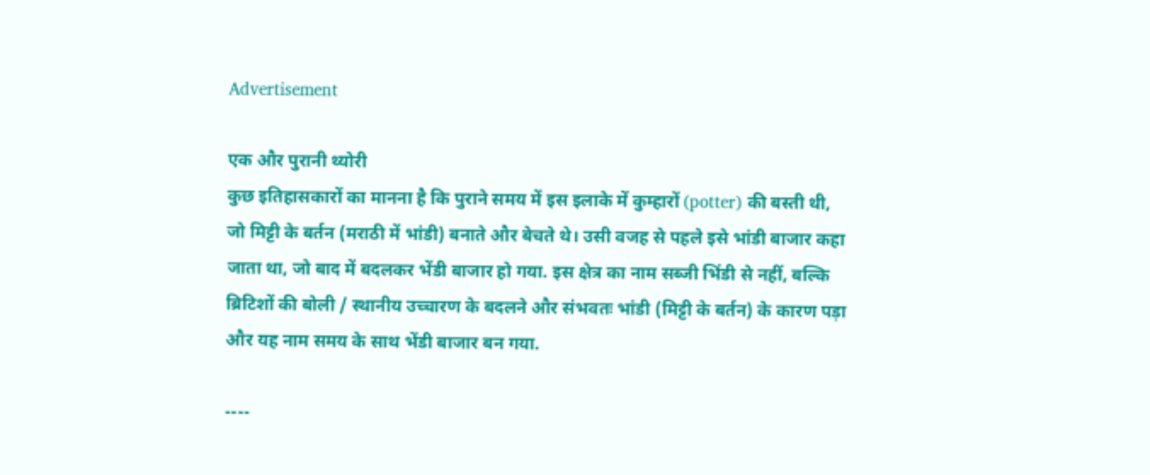Advertisement

एक और पुरानी थ्योरी
कुछ इतिहासकारों का मानना है कि पुराने समय में इस इलाके में कुम्हारों (potter) की बस्ती थी, जो मिट्टी के बर्तन (मराठी में भांडी) बनाते और बेचते थे। उसी वजह से पहले इसे भांडी बाजार कहा जाता था, जो बाद में बदलकर भेंडी बाजार हो गया. इस क्षेत्र का नाम सब्जी भिंडी से नहीं, बल्कि ब्रिटिशों की बोली / स्थानीय उच्चारण के बदलने और संभवतः भांडी (मिट्टी के बर्तन) के कारण पड़ा और यह नाम समय के साथ भेंडी बाजार बन गया.

----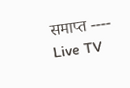समाप्त ----
Live TV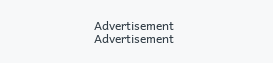Advertisement
Advertisement